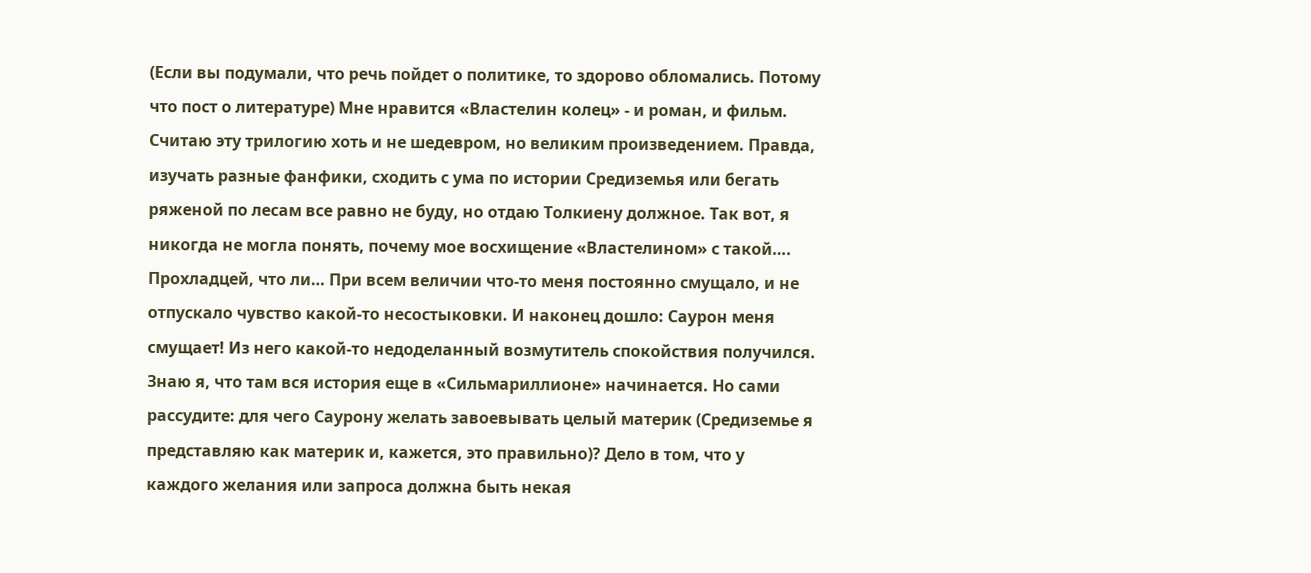(Если вы подумали, что речь пойдет о политике, то здорово обломались. Потому что пост о литературе) Мне нравится «Властелин колец» - и роман, и фильм. Считаю эту трилогию хоть и не шедевром, но великим произведением. Правда, изучать разные фанфики, сходить с ума по истории Средиземья или бегать ряженой по лесам все равно не буду, но отдаю Толкиену должное. Так вот, я никогда не могла понять, почему мое восхищение «Властелином» с такой…. Прохладцей, что ли… При всем величии что-то меня постоянно смущало, и не отпускало чувство какой-то несостыковки. И наконец дошло: Саурон меня смущает! Из него какой-то недоделанный возмутитель спокойствия получился. Знаю я, что там вся история еще в «Сильмариллионе» начинается. Но сами рассудите: для чего Саурону желать завоевывать целый материк (Средиземье я представляю как материк и, кажется, это правильно)? Дело в том, что у каждого желания или запроса должна быть некая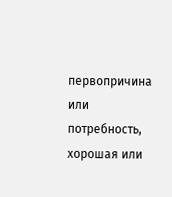первопричина или потребность, хорошая или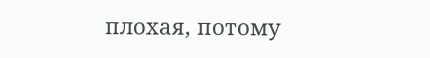плохая, потому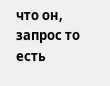что он, запрос то есть